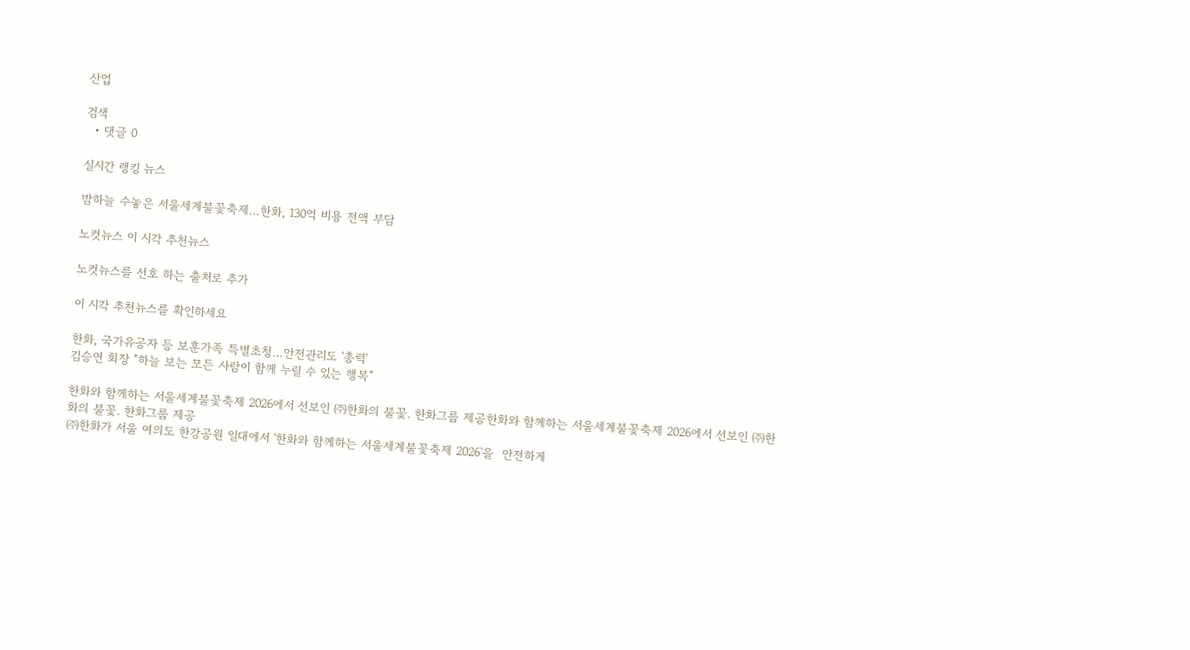산업

검색
  • 댓글 0

실시간 랭킹 뉴스

밤하늘 수놓은 서울세계불꽃축제…한화, 130억 비용 전액 부담

노컷뉴스 이 시각 추천뉴스

노컷뉴스를 선호 하는 출처로 추가

이 시각 추천뉴스를 확인하세요

한화, 국가유공자 등 보훈가족 특별초청…안전관리도 '총력'
김승연 회장 "하늘 보는 모든 사람이 함께 누릴 수 있는 행복"

한화와 함께하는 서울세계불꽃축제 2026에서 선보인 ㈜한화의 불꽃. 한화그룹 제공한화와 함께하는 서울세계불꽃축제 2026에서 선보인 ㈜한화의 불꽃. 한화그룹 제공
㈜한화가 서울 여의도 한강공원 일대에서 '한화와 함께하는 서울세계불꽃축제 2026'을  안전하게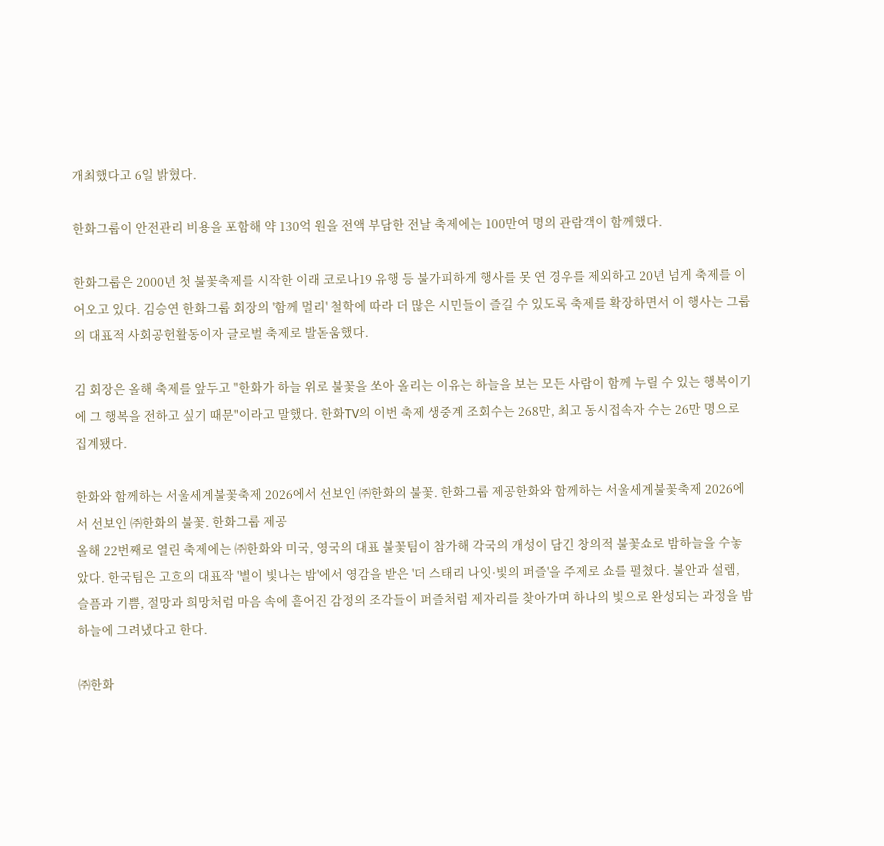개최했다고 6일 밝혔다.

한화그룹이 안전관리 비용을 포함해 약 130억 원을 전액 부담한 전날 축제에는 100만여 명의 관람객이 함께했다.

한화그룹은 2000년 첫 불꽃축제를 시작한 이래 코로나19 유행 등 불가피하게 행사를 못 연 경우를 제외하고 20년 넘게 축제를 이어오고 있다. 김승연 한화그룹 회장의 '함께 멀리' 철학에 따라 더 많은 시민들이 즐길 수 있도록 축제를 확장하면서 이 행사는 그룹의 대표적 사회공헌활동이자 글로벌 축제로 발돋움했다.

김 회장은 올해 축제를 앞두고 "한화가 하늘 위로 불꽃을 쏘아 올리는 이유는 하늘을 보는 모든 사람이 함께 누릴 수 있는 행복이기에 그 행복을 전하고 싶기 때문"이라고 말했다. 한화TV의 이번 축제 생중계 조회수는 268만, 최고 동시접속자 수는 26만 명으로 집계됐다.

한화와 함께하는 서울세계불꽃축제 2026에서 선보인 ㈜한화의 불꽃. 한화그룹 제공한화와 함께하는 서울세계불꽃축제 2026에서 선보인 ㈜한화의 불꽃. 한화그룹 제공
올해 22번째로 열린 축제에는 ㈜한화와 미국, 영국의 대표 불꽃팀이 참가해 각국의 개성이 담긴 창의적 불꽃쇼로 밤하늘을 수놓았다. 한국팀은 고흐의 대표작 '별이 빛나는 밤'에서 영감을 받은 '더 스태리 나잇·빛의 퍼즐'을 주제로 쇼를 펼쳤다. 불안과 설렘, 슬픔과 기쁨, 절망과 희망처럼 마음 속에 흩어진 감정의 조각들이 퍼즐처럼 제자리를 찾아가며 하나의 빛으로 완성되는 과정을 밤하늘에 그려냈다고 한다.

㈜한화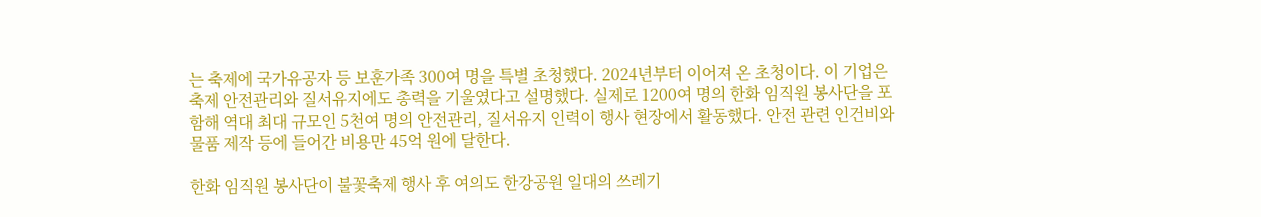는 축제에 국가유공자 등 보훈가족 300여 명을 특별 초청했다. 2024년부터 이어져 온 초청이다. 이 기업은 축제 안전관리와 질서유지에도 총력을 기울였다고 설명했다. 실제로 1200여 명의 한화 임직원 봉사단을 포함해 역대 최대 규모인 5천여 명의 안전관리, 질서유지 인력이 행사 현장에서 활동했다. 안전 관련 인건비와 물품 제작 등에 들어간 비용만 45억 원에 달한다.

한화 임직원 봉사단이 불꽃축제 행사 후 여의도 한강공원 일대의 쓰레기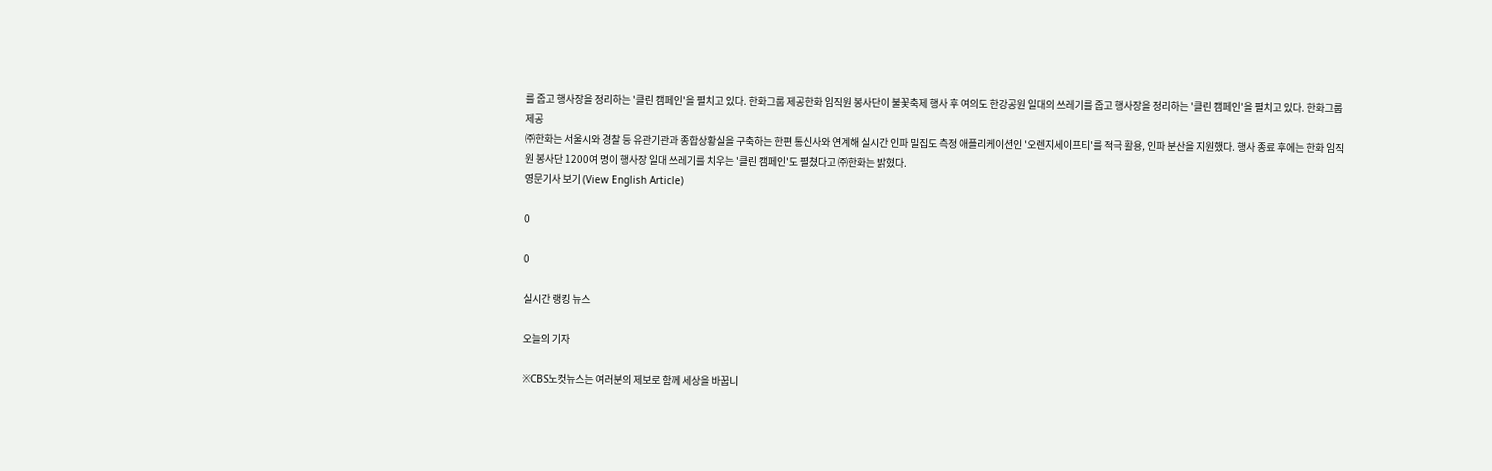를 줍고 행사장을 정리하는 '클린 캠페인'을 펼치고 있다. 한화그룹 제공한화 임직원 봉사단이 불꽃축제 행사 후 여의도 한강공원 일대의 쓰레기를 줍고 행사장을 정리하는 '클린 캠페인'을 펼치고 있다. 한화그룹 제공
㈜한화는 서울시와 경찰 등 유관기관과 종합상황실을 구축하는 한편 통신사와 연계해 실시간 인파 밀집도 측정 애플리케이션인 '오렌지세이프티'를 적극 활용, 인파 분산을 지원했다. 행사 종료 후에는 한화 임직원 봉사단 1200여 명이 행사장 일대 쓰레기를 치우는 '클린 캠페인'도 펼쳤다고 ㈜한화는 밝혔다.
영문기사 보기 (View English Article)

0

0

실시간 랭킹 뉴스

오늘의 기자

※CBS노컷뉴스는 여러분의 제보로 함께 세상을 바꿉니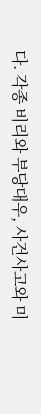다. 각종 비리와 부당대우, 사건사고와 미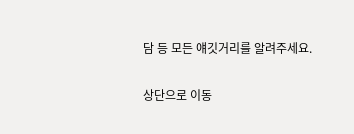담 등 모든 얘깃거리를 알려주세요.

상단으로 이동